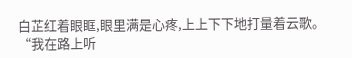白芷红着眼眶,眼里满是心疼,上上下下地打量着云歌。
“我在路上听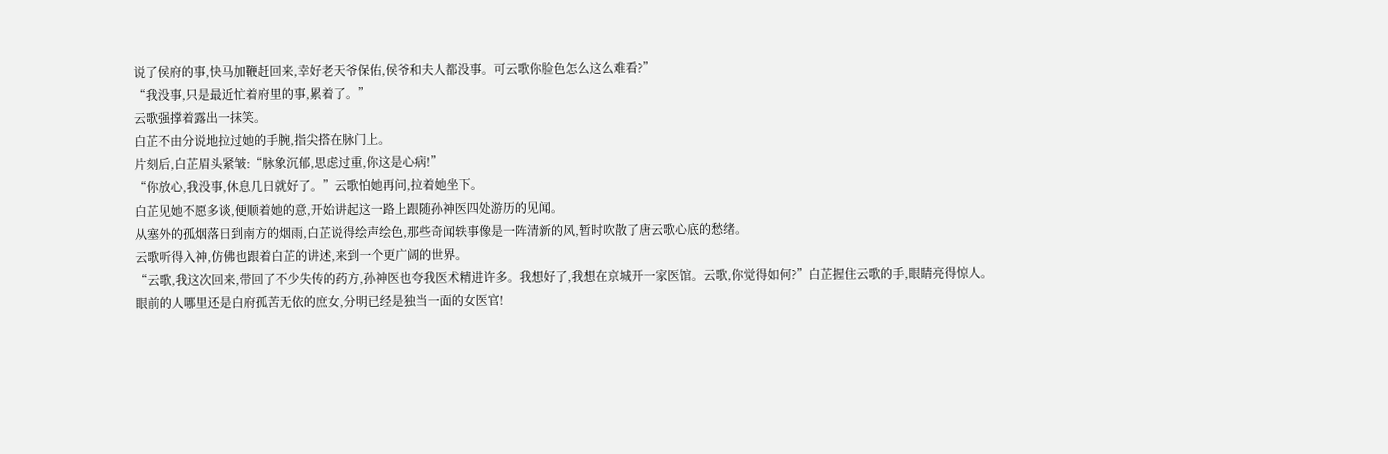说了侯府的事,快马加鞭赶回来,幸好老天爷保佑,侯爷和夫人都没事。可云歌你脸色怎么这么难看?”
“我没事,只是最近忙着府里的事,累着了。”
云歌强撑着露出一抹笑。
白芷不由分说地拉过她的手腕,指尖搭在脉门上。
片刻后,白芷眉头紧皱:“脉象沉郁,思虑过重,你这是心病!”
“你放心,我没事,休息几日就好了。”云歌怕她再问,拉着她坐下。
白芷见她不愿多谈,便顺着她的意,开始讲起这一路上跟随孙神医四处游历的见闻。
从塞外的孤烟落日到南方的烟雨,白芷说得绘声绘色,那些奇闻轶事像是一阵清新的风,暂时吹散了唐云歌心底的愁绪。
云歌听得入神,仿佛也跟着白芷的讲述,来到一个更广阔的世界。
“云歌,我这次回来,带回了不少失传的药方,孙神医也夸我医术精进许多。我想好了,我想在京城开一家医馆。云歌,你觉得如何?”白芷握住云歌的手,眼睛亮得惊人。
眼前的人哪里还是白府孤苦无依的庶女,分明已经是独当一面的女医官!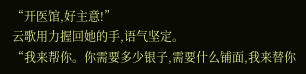“开医馆,好主意!”
云歌用力握回她的手,语气坚定。
“我来帮你。你需要多少银子,需要什么铺面,我来替你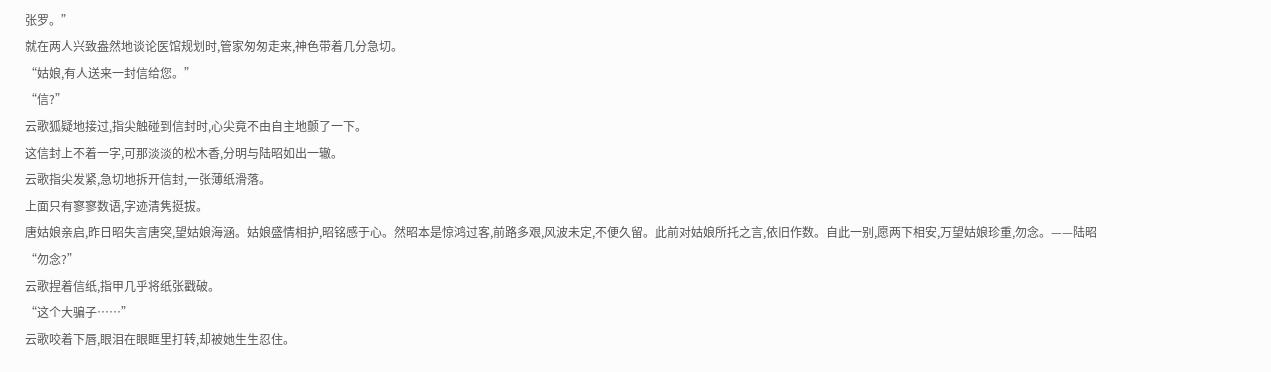张罗。”
就在两人兴致盎然地谈论医馆规划时,管家匆匆走来,神色带着几分急切。
“姑娘,有人送来一封信给您。”
“信?”
云歌狐疑地接过,指尖触碰到信封时,心尖竟不由自主地颤了一下。
这信封上不着一字,可那淡淡的松木香,分明与陆昭如出一辙。
云歌指尖发紧,急切地拆开信封,一张薄纸滑落。
上面只有寥寥数语,字迹清隽挺拔。
唐姑娘亲启,昨日昭失言唐突,望姑娘海涵。姑娘盛情相护,昭铭感于心。然昭本是惊鸿过客,前路多艰,风波未定,不便久留。此前对姑娘所托之言,依旧作数。自此一别,愿两下相安,万望姑娘珍重,勿念。——陆昭
“勿念?”
云歌捏着信纸,指甲几乎将纸张戳破。
“这个大骗子……”
云歌咬着下唇,眼泪在眼眶里打转,却被她生生忍住。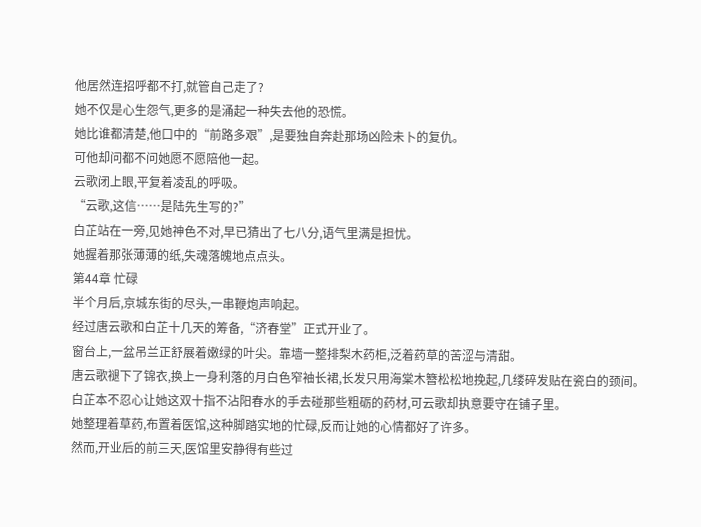他居然连招呼都不打,就管自己走了?
她不仅是心生怨气,更多的是涌起一种失去他的恐慌。
她比谁都清楚,他口中的“前路多艰”,是要独自奔赴那场凶险未卜的复仇。
可他却问都不问她愿不愿陪他一起。
云歌闭上眼,平复着凌乱的呼吸。
“云歌,这信……是陆先生写的?”
白芷站在一旁,见她神色不对,早已猜出了七八分,语气里满是担忧。
她握着那张薄薄的纸,失魂落魄地点点头。
第44章 忙碌
半个月后,京城东街的尽头,一串鞭炮声响起。
经过唐云歌和白芷十几天的筹备,“济春堂”正式开业了。
窗台上,一盆吊兰正舒展着嫩绿的叶尖。靠墙一整排梨木药柜,泛着药草的苦涩与清甜。
唐云歌褪下了锦衣,换上一身利落的月白色窄袖长裙,长发只用海棠木簪松松地挽起,几缕碎发贴在瓷白的颈间。
白芷本不忍心让她这双十指不沾阳春水的手去碰那些粗砺的药材,可云歌却执意要守在铺子里。
她整理着草药,布置着医馆,这种脚踏实地的忙碌,反而让她的心情都好了许多。
然而,开业后的前三天,医馆里安静得有些过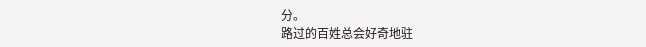分。
路过的百姓总会好奇地驻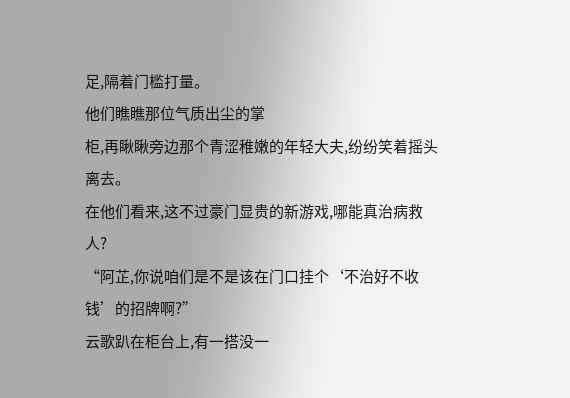足,隔着门槛打量。
他们瞧瞧那位气质出尘的掌
柜,再瞅瞅旁边那个青涩稚嫩的年轻大夫,纷纷笑着摇头离去。
在他们看来,这不过豪门显贵的新游戏,哪能真治病救人?
“阿芷,你说咱们是不是该在门口挂个‘不治好不收钱’的招牌啊?”
云歌趴在柜台上,有一搭没一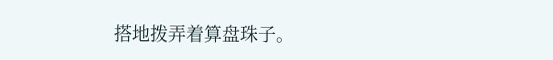搭地拨弄着算盘珠子。